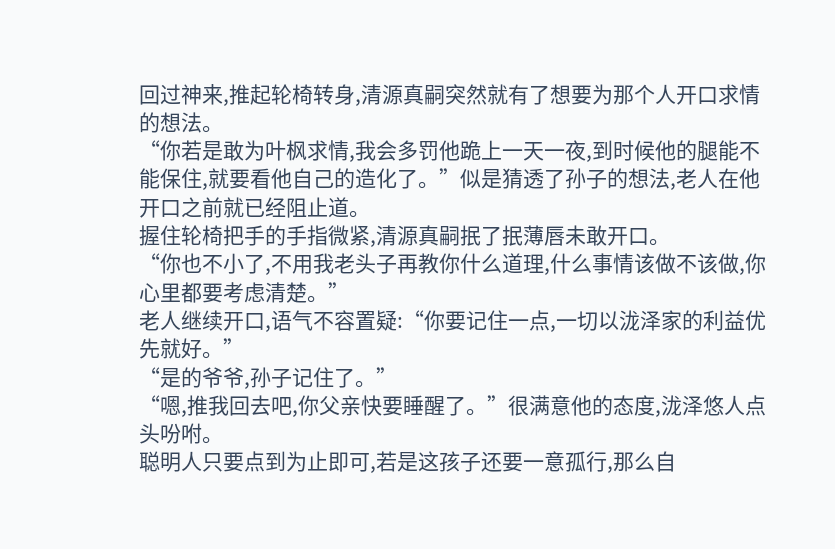回过神来,推起轮椅转身,清源真嗣突然就有了想要为那个人开口求情的想法。
“你若是敢为叶枫求情,我会多罚他跪上一天一夜,到时候他的腿能不能保住,就要看他自己的造化了。”似是猜透了孙子的想法,老人在他开口之前就已经阻止道。
握住轮椅把手的手指微紧,清源真嗣抿了抿薄唇未敢开口。
“你也不小了,不用我老头子再教你什么道理,什么事情该做不该做,你心里都要考虑清楚。”
老人继续开口,语气不容置疑:“你要记住一点,一切以泷泽家的利益优先就好。”
“是的爷爷,孙子记住了。”
“嗯,推我回去吧,你父亲快要睡醒了。”很满意他的态度,泷泽悠人点头吩咐。
聪明人只要点到为止即可,若是这孩子还要一意孤行,那么自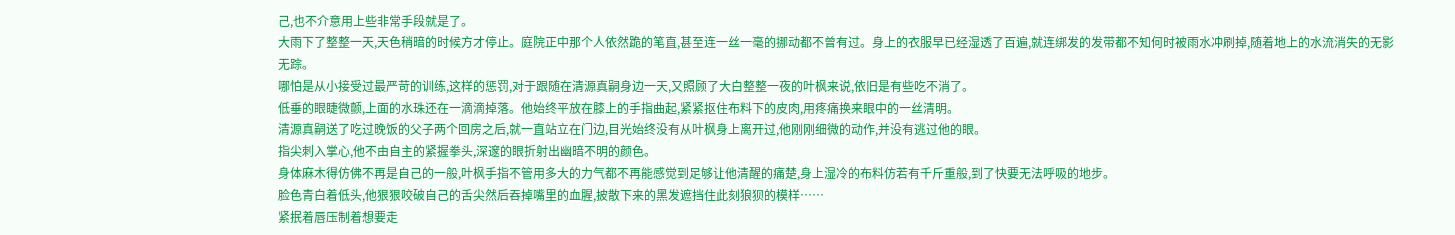己,也不介意用上些非常手段就是了。
大雨下了整整一天,天色稍暗的时候方才停止。庭院正中那个人依然跪的笔直,甚至连一丝一毫的挪动都不曾有过。身上的衣服早已经湿透了百遍,就连绑发的发带都不知何时被雨水冲刷掉,随着地上的水流消失的无影无踪。
哪怕是从小接受过最严苛的训练,这样的惩罚,对于跟随在清源真嗣身边一天,又照顾了大白整整一夜的叶枫来说,依旧是有些吃不消了。
低垂的眼睫微颤,上面的水珠还在一滴滴掉落。他始终平放在膝上的手指曲起,紧紧抠住布料下的皮肉,用疼痛换来眼中的一丝清明。
清源真嗣送了吃过晚饭的父子两个回房之后,就一直站立在门边,目光始终没有从叶枫身上离开过,他刚刚细微的动作,并没有逃过他的眼。
指尖刺入掌心,他不由自主的紧握拳头,深邃的眼折射出幽暗不明的颜色。
身体麻木得仿佛不再是自己的一般,叶枫手指不管用多大的力气都不再能感觉到足够让他清醒的痛楚,身上湿冷的布料仿若有千斤重般,到了快要无法呼吸的地步。
脸色青白着低头,他狠狠咬破自己的舌尖然后吞掉嘴里的血腥,披散下来的黑发遮挡住此刻狼狈的模样……
紧抿着唇压制着想要走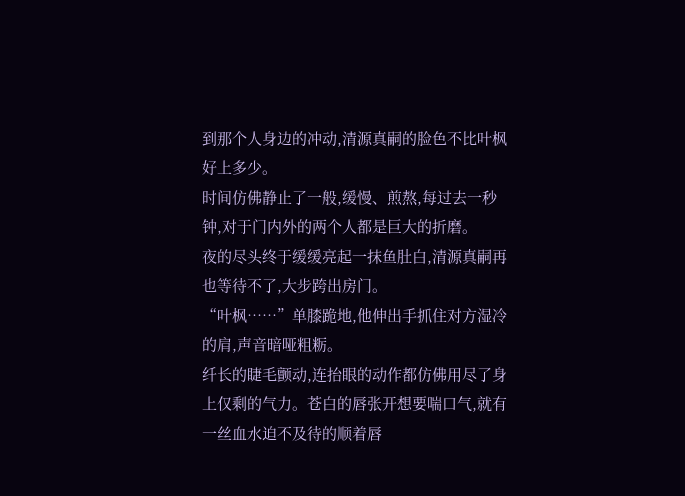到那个人身边的冲动,清源真嗣的脸色不比叶枫好上多少。
时间仿佛静止了一般,缓慢、煎熬,每过去一秒钟,对于门内外的两个人都是巨大的折磨。
夜的尽头终于缓缓亮起一抹鱼肚白,清源真嗣再也等待不了,大步跨出房门。
“叶枫……”单膝跪地,他伸出手抓住对方湿冷的肩,声音暗哑粗粝。
纤长的睫毛颤动,连抬眼的动作都仿佛用尽了身上仅剩的气力。苍白的唇张开想要喘口气,就有一丝血水迫不及待的顺着唇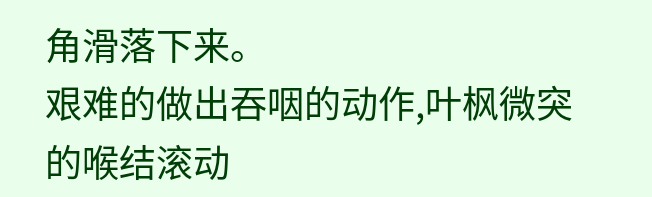角滑落下来。
艰难的做出吞咽的动作,叶枫微突的喉结滚动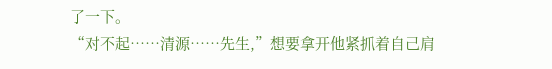了一下。
“对不起……清源……先生,”想要拿开他紧抓着自己肩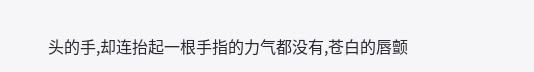头的手,却连抬起一根手指的力气都没有,苍白的唇颤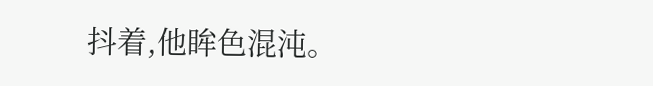抖着,他眸色混沌。